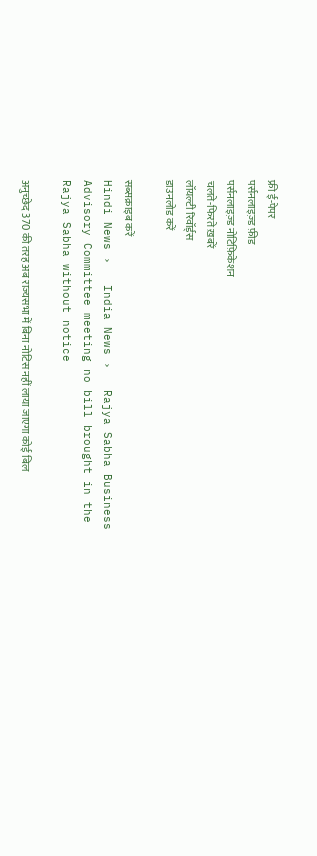फ्री ई-पेपर
पर्सनलाइज़्ड फ़ीड
पर्सनलाइज़्ड नोटिफ़िकेशन
चलते-फिरते ख़बरें
लॉयल्टी रिवॉर्ड्स
डाउनलोड करें

सब्सक्राइब करें
Hindi News ›   India News ›   Rajya Sabha Business Advisory Committee meeting no bill brought in the Rajya Sabha without notice

अनुच्छेद 370 की तरह अब राज्यसभा में बिना नोटिस नहीं लाया जाएगा कोई बिल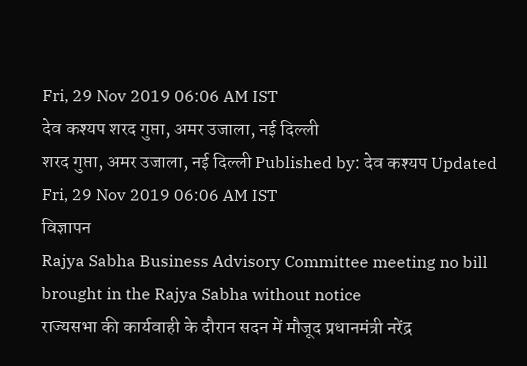Fri, 29 Nov 2019 06:06 AM IST
देव कश्यप शरद गुप्ता, अमर उजाला, नई दिल्ली
शरद गुप्ता, अमर उजाला, नई दिल्ली Published by: देव कश्यप Updated Fri, 29 Nov 2019 06:06 AM IST
विज्ञापन
Rajya Sabha Business Advisory Committee meeting no bill brought in the Rajya Sabha without notice
राज्यसभा की कार्यवाही के दौरान सदन में मौजूद प्रधानमंत्री नरेंद्र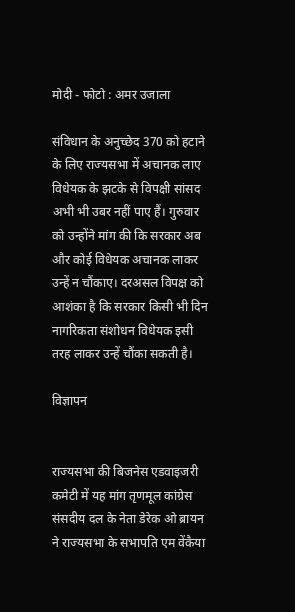मोदी - फोटो : अमर उजाला

संविधान के अनुच्छेद 370 को हटाने के लिए राज्यसभा में अचानक लाए विधेयक के झटके से विपक्षी सांसद अभी भी उबर नहीं पाए हैं। गुरुवार को उन्होंने मांग की कि सरकार अब और कोई विधेयक अचानक लाकर उन्हें न चौंकाए। दरअसल विपक्ष को आशंका है कि सरकार किसी भी दिन नागरिकता संशोधन विधेयक इसी तरह लाकर उन्हें चौंका सकती है।

विज्ञापन


राज्यसभा की बिजनेस एडवाइजरी कमेटी में यह मांग तृणमूल कांग्रेस संसदीय दल के नेता डेरेक ओ ब्रायन ने राज्यसभा के सभापति एम वेंकैया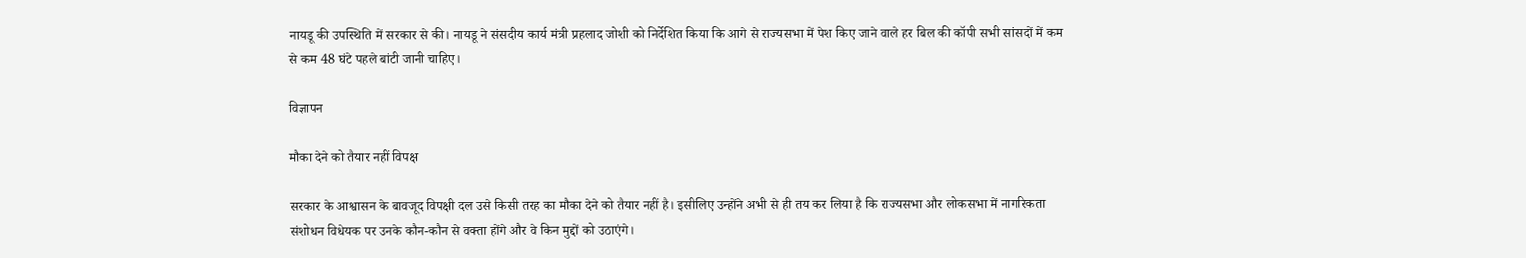नायडू की उपस्थिति में सरकार से की। नायडू ने संसदीय कार्य मंत्री प्रहलाद जोशी को निर्देशित किया कि आगे से राज्यसभा में पेश किए जाने वाले हर बिल की कॉपी सभी सांसदों में कम से कम 48 घंटे पहले बांटी जानी चाहिए।

विज्ञापन

मौका देने को तैयार नहीं विपक्ष

सरकार के आश्वासन के बावजूद विपक्षी दल उसे किसी तरह का मौका देने को तैयार नहीं है। इसीलिए उन्होंने अभी से ही तय कर लिया है कि राज्यसभा और लोकसभा में नागरिकता संशोधन विधेयक पर उनके कौन-कौन से वक्ता होंगे और वे किन मुद्दों को उठाएंगे।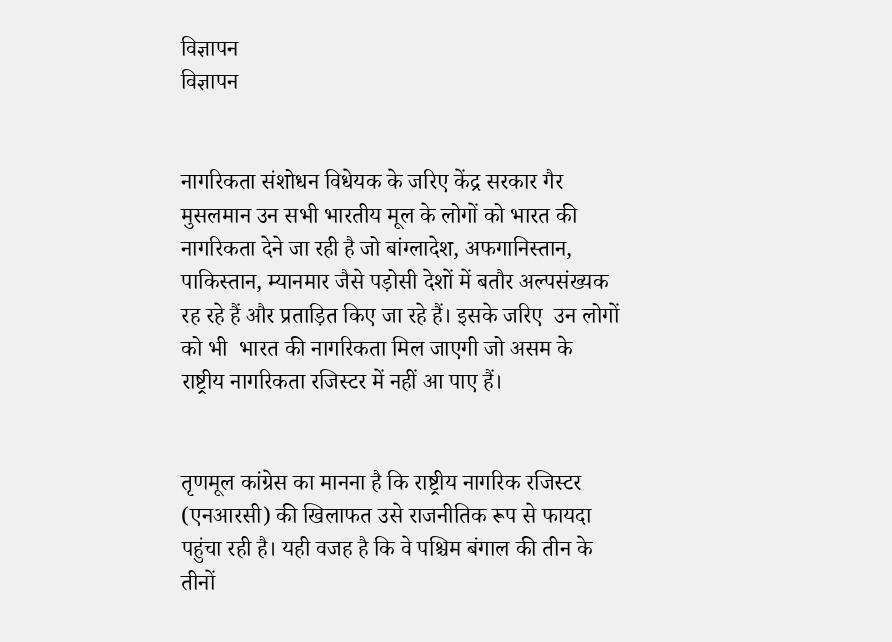विज्ञापन
विज्ञापन


नागरिकता संशोधन विधेयक के जरिए केंद्र सरकार गैर मुसलमान उन सभी भारतीय मूल के लोगों को भारत की नागरिकता देने जा रही है जो बांग्लादेश, अफगानिस्तान,  पाकिस्तान, म्यानमार जैसे पड़ोसी देशों में बतौर अल्पसंख्यक रह रहे हैं और प्रताड़ित किए जा रहे हैं। इसके जरिए  उन लोगों को भी  भारत की नागरिकता मिल जाएगी जो असम के राष्ट्रीय नागरिकता रजिस्टर में नहीं आ पाए हैं।


तृणमूल कांग्रेस का मानना है कि राष्ट्रीय नागरिक रजिस्टर (एनआरसी) की खिलाफत उसे राजनीतिक रूप से फायदा पहुंचा रही है। यही वजह है कि वे पश्चिम बंगाल की तीन के तीनों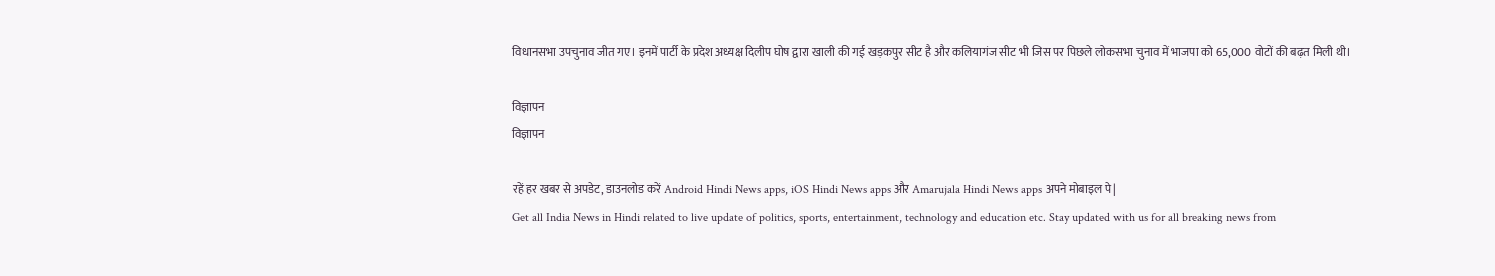विधानसभा उपचुनाव जीत गए। इनमें पार्टी के प्रदेश अध्यक्ष दिलीप घोष द्वारा खाली की गई खड़कपुर सीट है और कलियागंज सीट भी जिस पर पिछले लोकसभा चुनाव में भाजपा को 65,000 वोटों की बढ़त मिली थी।

विज्ञापन
विज्ञापन

रहें हर खबर से अपडेट, डाउनलोड करें Android Hindi News apps, iOS Hindi News apps और Amarujala Hindi News apps अपने मोबाइल पे|
Get all India News in Hindi related to live update of politics, sports, entertainment, technology and education etc. Stay updated with us for all breaking news from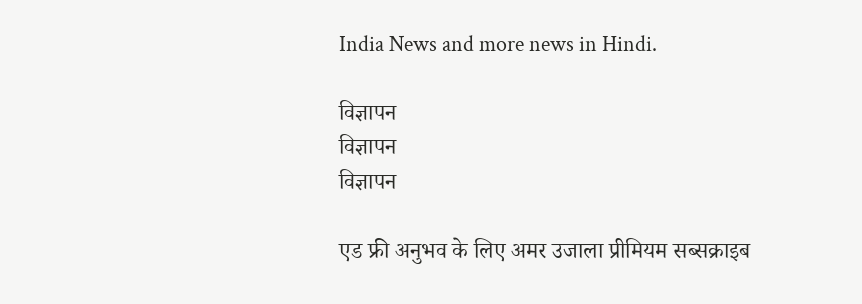India News and more news in Hindi.

विज्ञापन
विज्ञापन
विज्ञापन

एड फ्री अनुभव के लिए अमर उजाला प्रीमियम सब्सक्राइब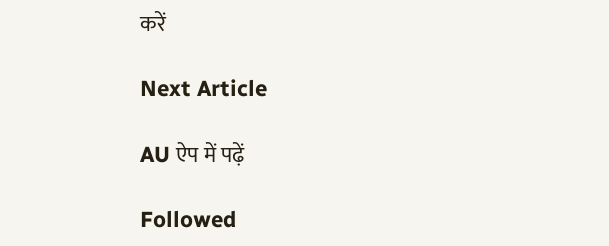करें

Next Article

AU ऐप में पढ़ें

Followed